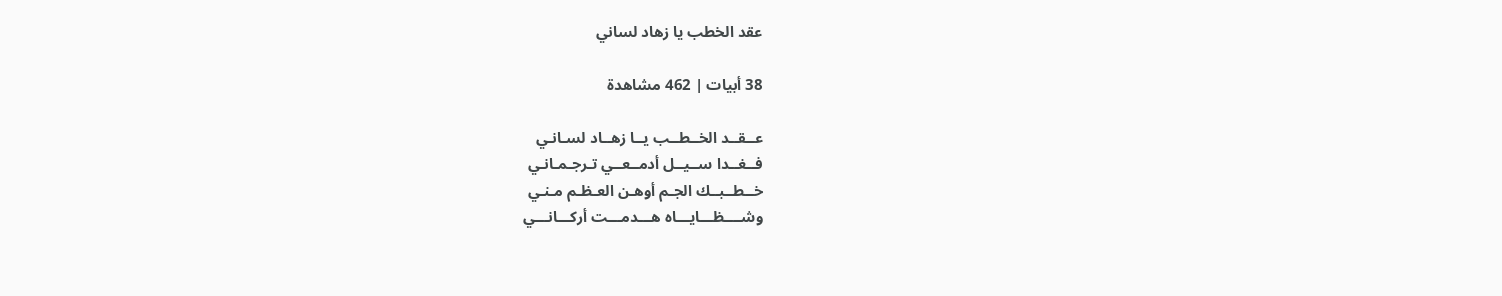عقد الخطب يا زهاد لساني

38 أبيات | 462 مشاهدة

عــقــد الخــطــب يــا زهــاد لسـانـي
فــغــدا ســيــل أدمــعــي تـرجـمـانـي
خــطــبــك الجـم أوهـن العـظـم مـنـي
وشــــظـــايـــاه هـــدمـــت أركـــانـــي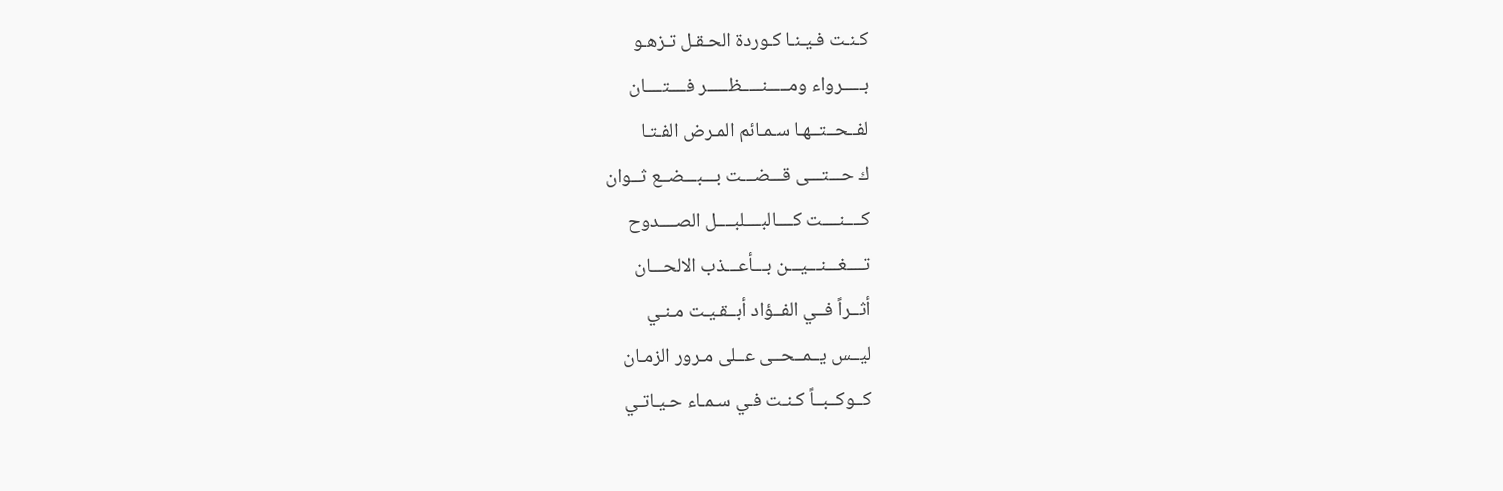كـنـت فـيـنـا كـوردة الحـقـل تـزهـو
بـــــرواء ومـــــنـــــظـــــر فــــتــــان
لفــحــتــهـا سـمـائم المـرض الفـتـا
ك حـــتـــى قـــضـــت بـــبـــضــع ثــوان
كــــنــــت كــــالبــــلبــــل الصــــدوح
تــــغـــنـــيـــن بـــأعـــذب الالحـــان
أثــراً فــي الفــؤاد أبــقـيـت مـنـي
ليــس يــمــحــى عــلى مـرور الزمـان
كــوكــبــاً كـنـت فـي سـمـاء حـيـاتـي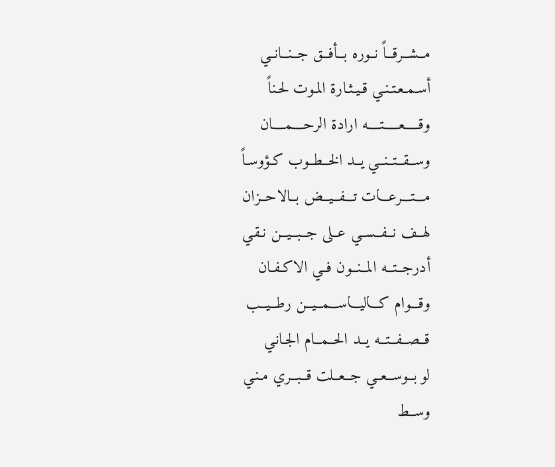مــشــرقــاً نــوره بــأفــق جــنــانــي
أسـمـعـتـنـي قـيـثـارة المـوت لحـناً
وقـــــعـــــتــــه ارادة الرحــــمــــان
وســقــتــنــي يــد الخــطــوب كـؤوسـاً
مـــتـــرعـــات تـــفــيــض بــالاحــزان
لهــف نــفــســي عــلى جــبــيــن نـقـي
أدرجــتــه المــنــون فــي الاكـفـان
وقـــوام كـــاليـــاســـمــيــن رطــيــب
قــصــفــتــه يــد الحــمــام الجـانـي
لو بــوســعــي جــعــلت قــبــري مـنـي
وســط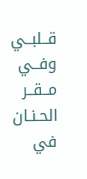قــلبــي وفــي مــقــر الحـنـان
في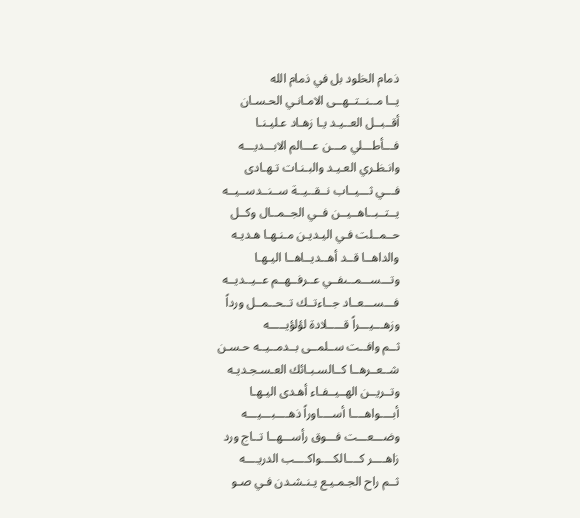ذمام الخلود بل في ذمام الله
يــا مــنــتــهــى الامـانـي الحـسـان
أقــبــل العــيـد يـا زهـاد عـليـنـا
فـــأطـــلي مـــن عـــالم الابـــديـــه
وانـظـري العـيـد والبـنـات تـهـادى
فـــي ثـــيــاب نــقــيــة ســنــدســيــه
يــتــبــاهــيــن فــي الجــمــال وكــل
حــمــلت فـي اليـديـن مـنـهـا هـديـه
والداهــا قــد أهــديــاهــا اليـهـا
وتـــســـمــىفــي عــرفــهــم عــيــديــه
فـــســـعــاد جــاءتــك تــحــمــل ورداً
وزهـــيـــراً قـــــلادة لؤلؤيـــــه
ثــم وافــت ســلمــى بــدمــيــه حـسـن
شــعــرهــا كــالسـبـائك العـسـجـديـه
وتــريــن الهــيــفـاء أهـدى اليـهـا
أبــــواهــــا أســــاوراً ذهــــبـــيـــه
وضـــعـــت فـــوق رأســـهــا تــاج ورد
زاهــــر كــــالكــــواكــــب الدريــــه
ثــم راح الجـمـيـع يـنـشـدن فـي صـو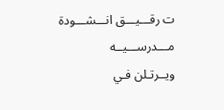ت رقـــيـــق انـــشـــودة مـــدرســـيــه
ويــرتـلن فـي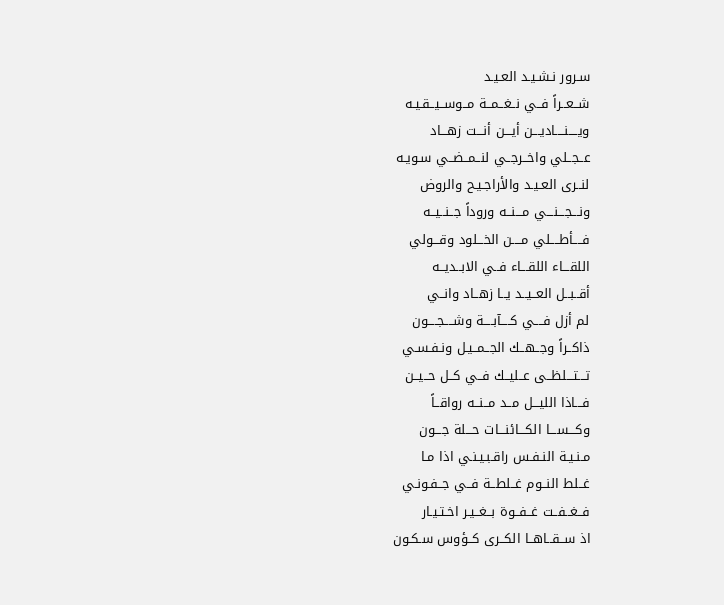سـرور نـشـيـد العـيـد
شــعــراً فــي نــغــمــة مــوســيــقـيـه
ويــــنــــاديـــن أيـــن أنـــت زهـــاد
عــجــلي واخــرجــي لنــمــضــي سـويـه
لنــرى العـيـد والأراجـيـح والروض
ونـــجـــنـــي مـــنــه وروداً جــنــيــه
فــــأطــــلي مــــن الخـــلود وقـــولي
اللقـــاء اللقـــاء فــي الابــديــه
أقــبــل العــيــد يــا زهــاد وانــي
لم أزل فــــي كــــآبــــة وشــــجــــون
ذاكــراً وجــهــك الجــمــيـل ونـفـسـي
تـــتـــلظــى عــليــك فــي كــل حــيــن
فـــاذا الليـــل مــد مــنــه رواقــاً
وكـــســـا الكـــائنـــات حـــلة جـــون
مـنـيـة النـفـس راقـبـيـنـي اذا مـا
غــلط النــوم غــلطــة فــي جــفـونـي
فــغــفــت غــفــوة بــغــيـر اخـتـيـار
اذ ســقــاهــا الكــرى كــؤوس سـكـون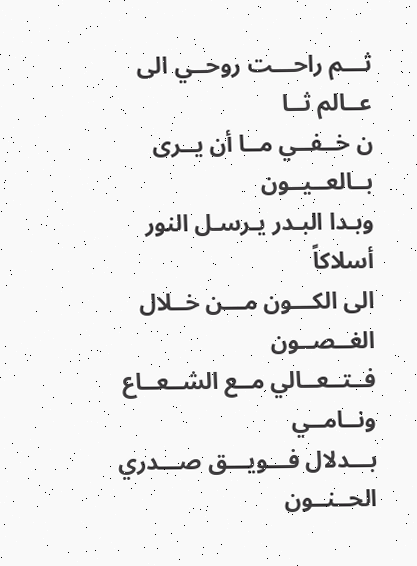ثـــم راحـــت روحــي الى عــالم ثــا
ن خــفــي مــا أن يــرى بــالعــيــون
وبـدا البـدر يـرسـل النور أسلاكاً
الى الكـــون مـــن خــلال الغــصــون
فــتــعــالي مــع الشــعــاع ونــامــي
بـــدلال فـــويـــق صـــدري الحــنــون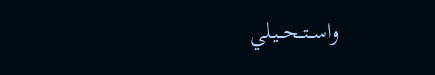واســتــحــيـلي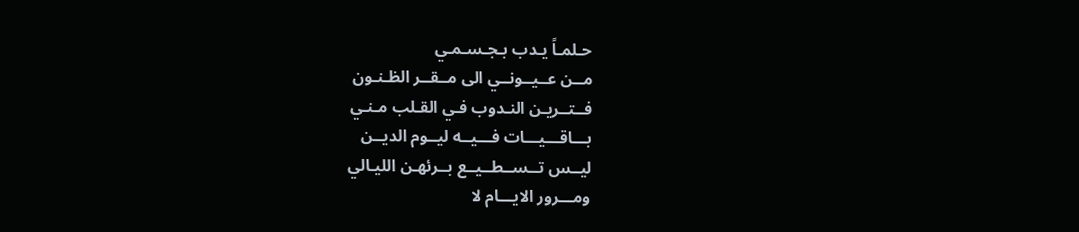حـلمـاً يـدب بـجـسـمـي
مــن عــيــونــي الى مــقــر الظـنـون
فــتــريـن النـدوب فـي القـلب مـنـي
بـــاقـــيـــات فـــيــه ليــوم الديــن
ليــس تــســطــيــع بــرئهـن الليـالي
ومـــرور الايـــام لا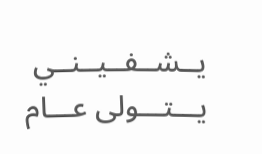يــشــفــيــنــي
يـــتـــولى عـــام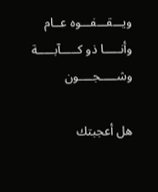ويـــقـــفـــوه عــام
وأنـــــا ذو كـــــآبـــــة وشـــــجــــون

هل أعجبتك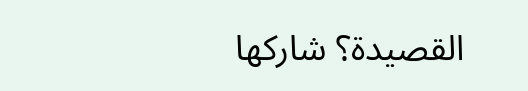القصيدة؟ شاركها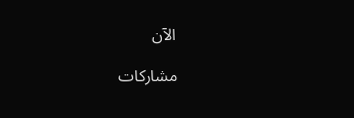الآن

مشاركات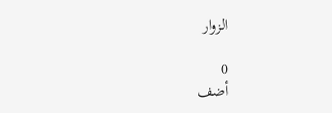الزوار

0
أضف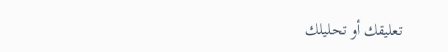تعليقك أو تحليلك